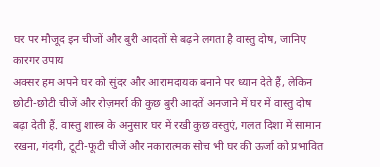घर पर मौजूद इन चीजों और बुरी आदतों से बढ़ने लगता है वास्तु दोष, जानिए कारगर उपाय
अक्सर हम अपने घर को सुंदर और आरामदायक बनाने पर ध्यान देते हैं, लेकिन छोटी-छोटी चीजें और रोज़मर्रा की कुछ बुरी आदतें अनजाने में घर में वास्तु दोष बढ़ा देती हैं. वास्तु शास्त्र के अनुसार घर में रखी कुछ वस्तुएं, गलत दिशा में सामान रखना, गंदगी, टूटी-फूटी चीजें और नकारात्मक सोच भी घर की ऊर्जा को प्रभावित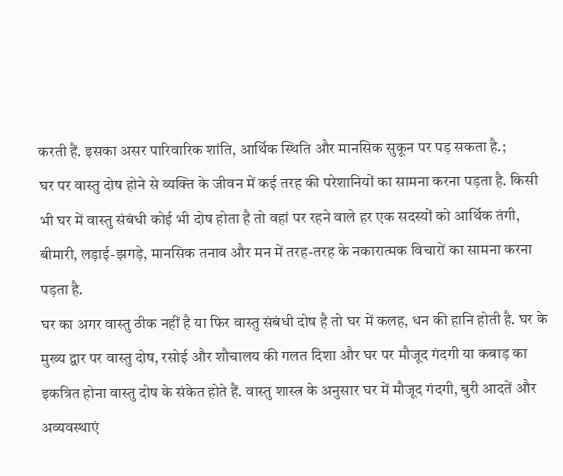करती हैं. इसका असर पारिवारिक शांति, आर्थिक स्थिति और मानसिक सुकून पर पड़ सकता है.;
घर पर वास्तु दोष होने से व्यक्ति के जीवन में कई तरह की परेशानियों का सामना करना पड़ता है. किसी भी घर में वास्तु संबंधी कोई भी दोष होता है तो वहां पर रहने वाले हर एक सदस्यों को आर्थिक तंगी, बीमारी, लड़ाई-झगड़े, मानसिक तनाव और मन में तरह-तरह के नकारात्मक विचारों का सामना करना पड़ता है.
घर का अगर वास्तु ठीक नहीं है या फिर वास्तु संबंधी दोष है तो घर में कलह, धन की हानि होती है. घर के मुख्य द्वार पर वास्तु दोष, रसोई और शौचालय की गलत दिशा और घर पर मौजूद गंदगी या कबाड़ का इकत्रित होना वास्तु दोष के संकेत होते हैं. वास्तु शास्त्र के अनुसार घर में मौजूद गंदगी, बुरी आदतें और अव्यवस्थाएं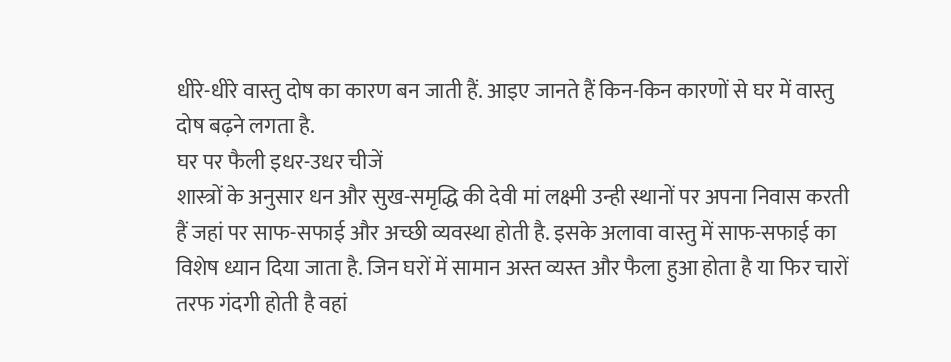धीरे-धीरे वास्तु दोष का कारण बन जाती हैं. आइए जानते हैं किन-किन कारणों से घर में वास्तु दोष बढ़ने लगता है.
घर पर फैली इधर-उधर चीजें
शास्त्रों के अनुसार धन और सुख-समृद्धि की देवी मां लक्ष्मी उन्ही स्थानों पर अपना निवास करती हैं जहां पर साफ-सफाई और अच्छी व्यवस्था होती है. इसके अलावा वास्तु में साफ-सफाई का विशेष ध्यान दिया जाता है. जिन घरों में सामान अस्त व्यस्त और फैला हुआ होता है या फिर चारों तरफ गंदगी होती है वहां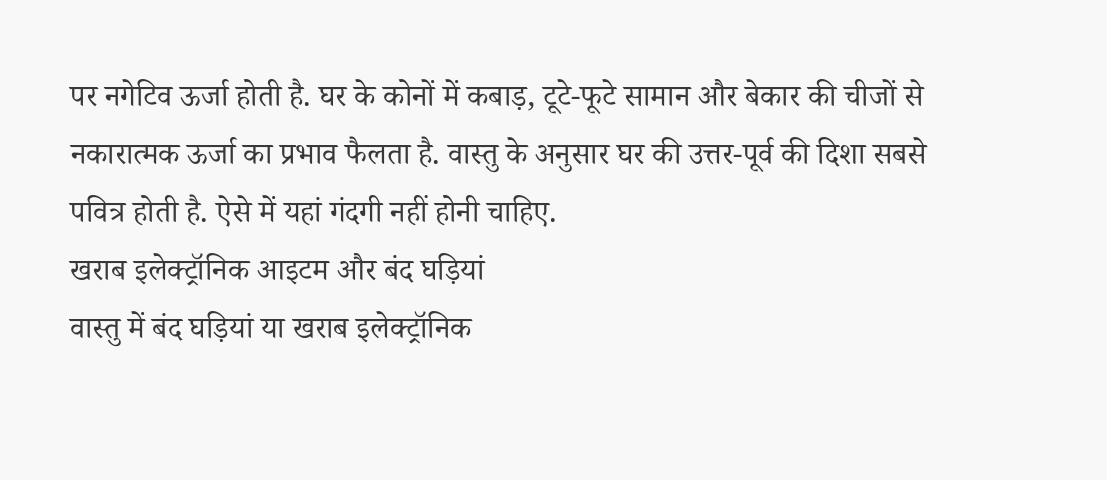पर नगेटिव ऊर्जा होती है. घर के कोनों में कबाड़, टूटे-फूटे सामान और बेकार की चीजों से नकारात्मक ऊर्जा का प्रभाव फैलता है. वास्तु के अनुसार घर की उत्तर-पूर्व की दिशा सबसे पवित्र होती है. ऐसे में यहां गंदगी नहीं होनी चाहिए.
खराब इलेक्ट्रॉनिक आइटम और बंद घड़ियां
वास्तु में बंद घड़ियां या खराब इलेक्ट्रॉनिक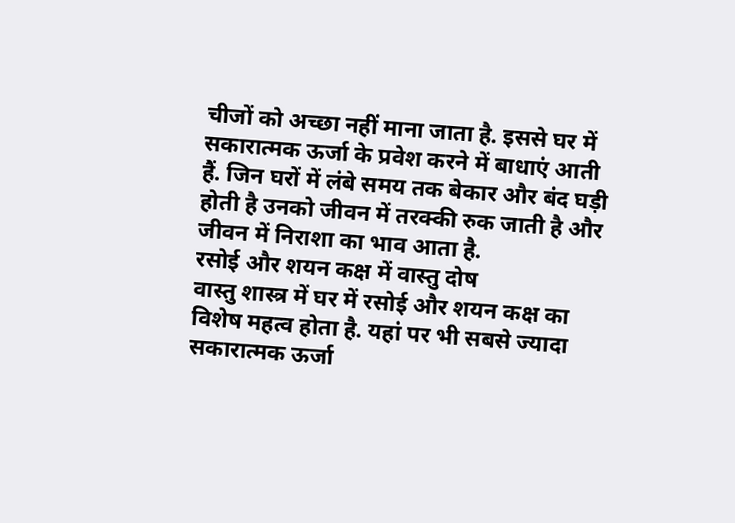चीजों को अच्छा नहीं माना जाता है. इससे घर में सकारात्मक ऊर्जा के प्रवेश करने में बाधाएं आती हैं. जिन घरों में लंबे समय तक बेकार और बंद घड़ी होती है उनको जीवन में तरक्की रुक जाती है और जीवन में निराशा का भाव आता है.
रसोई और शयन कक्ष में वास्तु दोष
वास्तु शास्त्र में घर में रसोई और शयन कक्ष का विशेष महत्व होता है. यहां पर भी सबसे ज्यादा सकारात्मक ऊर्जा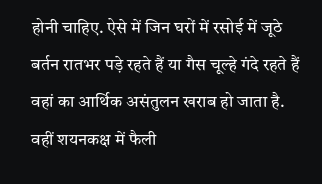होनी चाहिए. ऐसे में जिन घरों में रसोई में जूठे बर्तन रातभर पड़े रहते हैं या गैस चूल्हे गंदे रहते हैं वहां का आर्थिक असंतुलन खराब हो जाता है. वहीं शयनकक्ष में फैली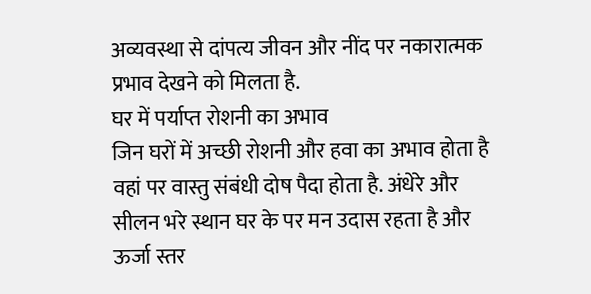अव्यवस्था से दांपत्य जीवन और नींद पर नकारात्मक प्रभाव देखने को मिलता है.
घर में पर्याप्त रोशनी का अभाव
जिन घरों में अच्छी रोशनी और हवा का अभाव होता है वहां पर वास्तु संबंधी दोष पैदा होता है. अंधेरे और सीलन भरे स्थान घर के पर मन उदास रहता है और ऊर्जा स्तर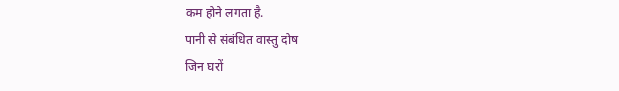कम होने लगता है.
पानी से संबंधित वास्तु दोष
जिन घरों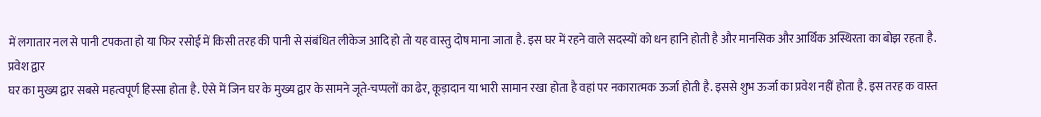में लगातार नल से पानी टपकता हो या फिर रसोई में किसी तरह की पानी से संबंधित लीकेज आदि हो तो यह वास्तु दोष माना जाता है. इस घर में रहने वाले सदस्यों को धन हानि होती है और मानसिक और आर्थिक अस्थिरता का बोझ रहता है.
प्रवेश द्वार
घर का मुख्य द्वार सबसे महत्वपूर्ण हिस्सा होता है. ऐसे में जिन घर के मुख्य द्वार के सामने जूते-चप्पलों का ढेर, कूड़ादान या भारी सामान रखा होता है वहां पर नकारात्मक ऊर्जा होती है. इससे शुभ ऊर्जा का प्रवेश नहीं होता है. इस तरह क वास्त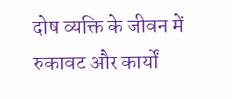दोष व्यक्ति के जीवन में रुकावट और कार्यों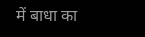में बाधा का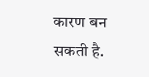कारण बन सकती है.